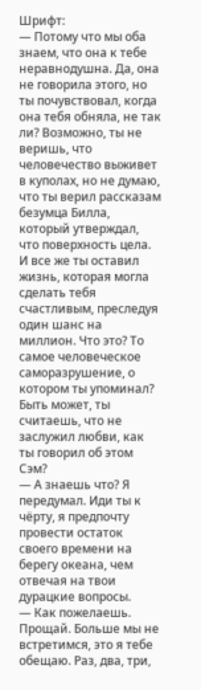Шрифт:
— Потому что мы оба знаем, что она к тебе неравнодушна. Да, она не говорила этого, но ты почувствовал, когда она тебя обняла, не так ли? Возможно, ты не веришь, что человечество выживет в куполах, но не думаю, что ты верил рассказам безумца Билла, который утверждал, что поверхность цела. И все же ты оставил жизнь, которая могла сделать тебя счастливым, преследуя один шанс на миллион. Что это? То самое человеческое саморазрушение, о котором ты упоминал? Быть может, ты считаешь, что не заслужил любви, как ты говорил об этом Сэм?
— А знаешь что? Я передумал. Иди ты к чёрту, я предпочту провести остаток своего времени на берегу океана, чем отвечая на твои дурацкие вопросы.
— Как пожелаешь. Прощай. Больше мы не встретимся, это я тебе обещаю. Раз, два, три,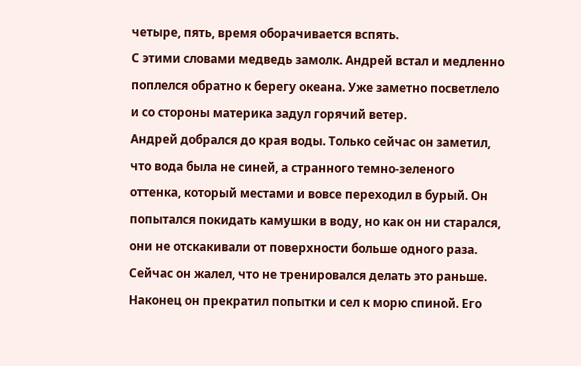четыре, пять, время оборачивается вспять.
С этими словами медведь замолк. Андрей встал и медленно поплелся обратно к берегу океана. Уже заметно посветлело и со стороны материка задул горячий ветер.
Андрей добрался до края воды. Только сейчас он заметил, что вода была не синей, а странного темно-зеленого оттенка, который местами и вовсе переходил в бурый. Он попытался покидать камушки в воду, но как он ни старался, они не отскакивали от поверхности больше одного раза. Сейчас он жалел, что не тренировался делать это раньше.
Наконец он прекратил попытки и сел к морю спиной. Его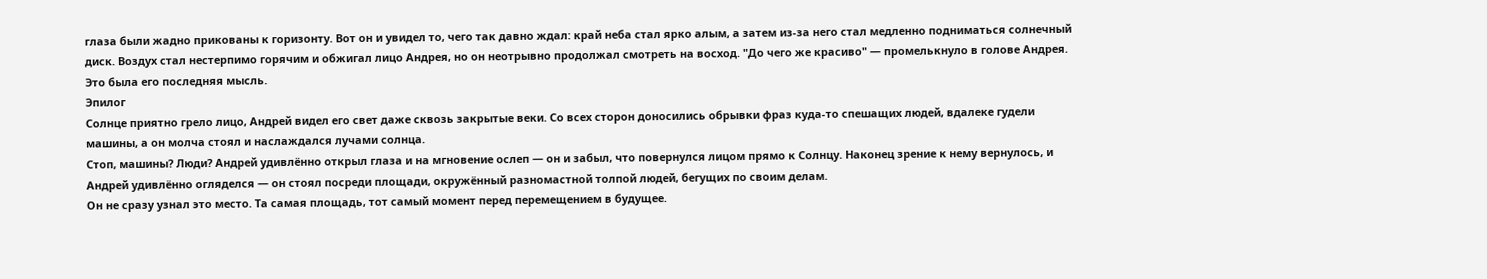глаза были жадно прикованы к горизонту. Вот он и увидел то, чего так давно ждал: край неба стал ярко алым, а затем из-за него стал медленно подниматься солнечный диск. Воздух стал нестерпимо горячим и обжигал лицо Андрея, но он неотрывно продолжал смотреть на восход. "До чего же красиво" — промелькнуло в голове Андрея. Это была его последняя мысль.
Эпилог
Солнце приятно грело лицо, Андрей видел его свет даже сквозь закрытые веки. Со всех сторон доносились обрывки фраз куда-то спешащих людей, вдалеке гудели машины, а он молча стоял и наслаждался лучами солнца.
Стоп, машины? Люди? Андрей удивлённо открыл глаза и на мгновение ослеп — он и забыл, что повернулся лицом прямо к Солнцу. Наконец зрение к нему вернулось, и Андрей удивлённо огляделся — он стоял посреди площади, окружённый разномастной толпой людей, бегущих по своим делам.
Он не сразу узнал это место. Та самая площадь, тот самый момент перед перемещением в будущее.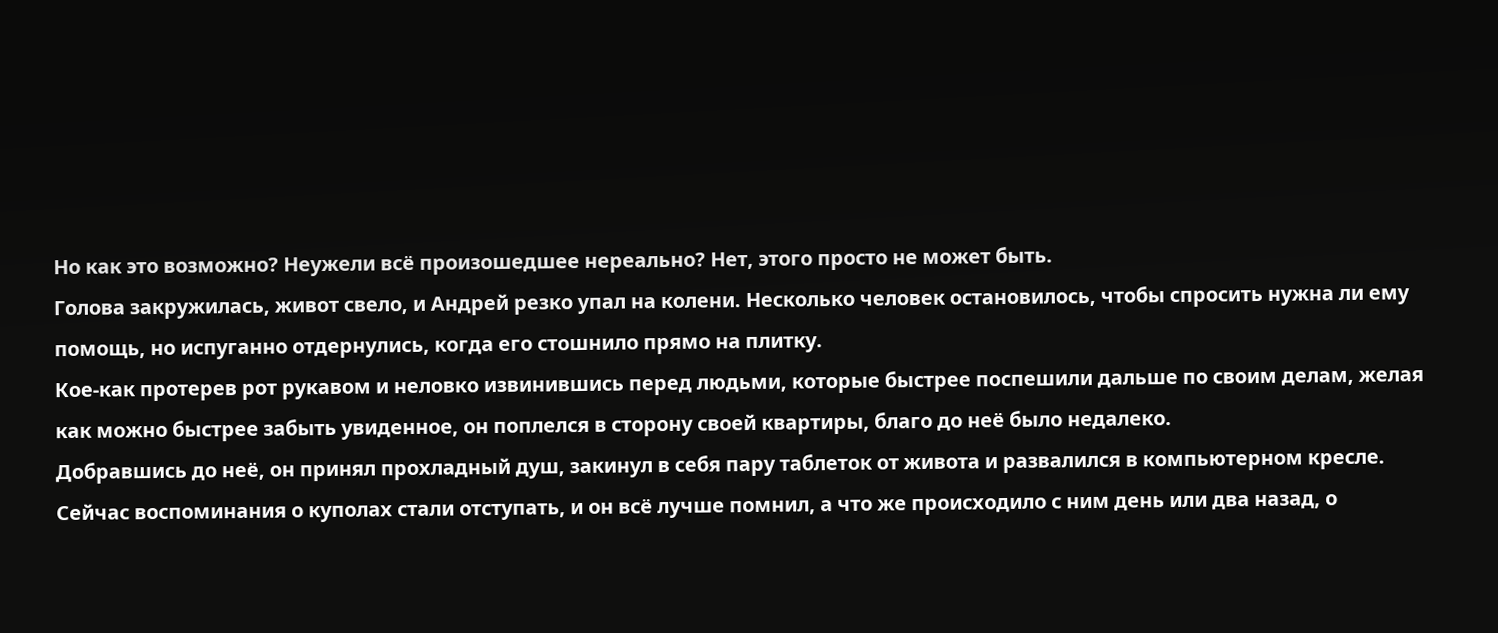Но как это возможно? Неужели всё произошедшее нереально? Нет, этого просто не может быть.
Голова закружилась, живот свело, и Андрей резко упал на колени. Несколько человек остановилось, чтобы спросить нужна ли ему помощь, но испуганно отдернулись, когда его стошнило прямо на плитку.
Кое-как протерев рот рукавом и неловко извинившись перед людьми, которые быстрее поспешили дальше по своим делам, желая как можно быстрее забыть увиденное, он поплелся в сторону своей квартиры, благо до неё было недалеко.
Добравшись до неё, он принял прохладный душ, закинул в себя пару таблеток от живота и развалился в компьютерном кресле. Сейчас воспоминания о куполах стали отступать, и он всё лучше помнил, а что же происходило с ним день или два назад, о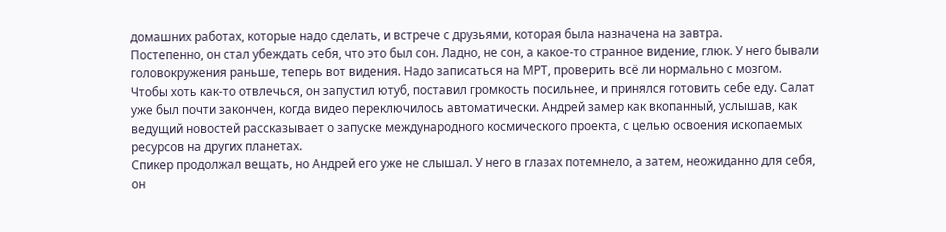домашних работах, которые надо сделать, и встрече с друзьями, которая была назначена на завтра.
Постепенно, он стал убеждать себя, что это был сон. Ладно, не сон, а какое-то странное видение, глюк. У него бывали головокружения раньше, теперь вот видения. Надо записаться на МРТ, проверить всё ли нормально с мозгом.
Чтобы хоть как-то отвлечься, он запустил ютуб, поставил громкость посильнее, и принялся готовить себе еду. Салат уже был почти закончен, когда видео переключилось автоматически. Андрей замер как вкопанный, услышав, как ведущий новостей рассказывает о запуске международного космического проекта, с целью освоения ископаемых ресурсов на других планетах.
Спикер продолжал вещать, но Андрей его уже не слышал. У него в глазах потемнело, а затем, неожиданно для себя, он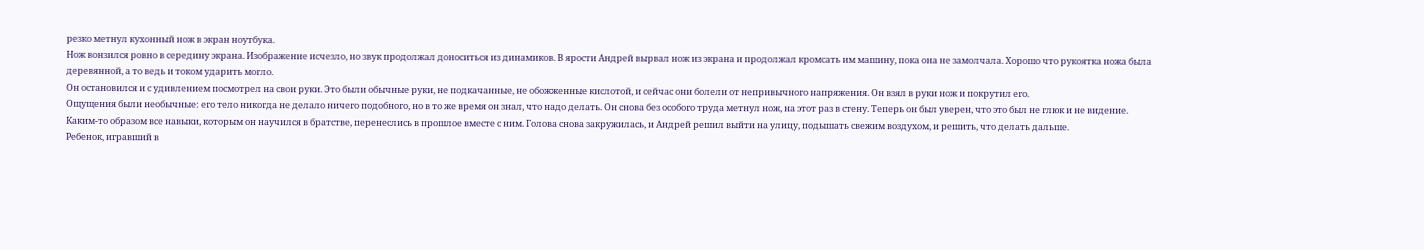резко метнул кухонный нож в экран ноутбука.
Нож вонзился ровно в середину экрана. Изображение исчезло, но звук продолжал доноситься из динамиков. В ярости Андрей вырвал нож из экрана и продолжал кромсать им машину, пока она не замолчала. Хорошо что рукоятка ножа была деревянной, а то ведь и током ударить могло.
Он остановился и с удивлением посмотрел на свои руки. Это были обычные руки, не подкачанные, не обожженные кислотой, и сейчас они болели от непривычного напряжения. Он взял в руки нож и покрутил его.
Ощущения были необычные: его тело никогда не делало ничего подобного, но в то же время он знал, что надо делать. Он снова без особого труда метнул нож, на этот раз в стену. Теперь он был уверен, что это был не глюк и не видение.
Каким-то образом все навыки, которым он научился в братстве, перенеслись в прошлое вместе с ним. Голова снова закружилась, и Андрей решил выйти на улицу, подышать свежим воздухом, и решить, что делать дальше.
Ребенок, игравший в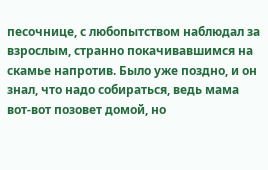песочнице, с любопытством наблюдал за взрослым, странно покачивавшимся на скамье напротив. Было уже поздно, и он знал, что надо собираться, ведь мама вот-вот позовет домой, но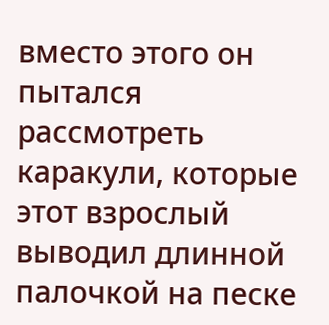вместо этого он пытался рассмотреть каракули, которые этот взрослый выводил длинной палочкой на песке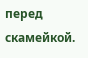перед скамейкой.